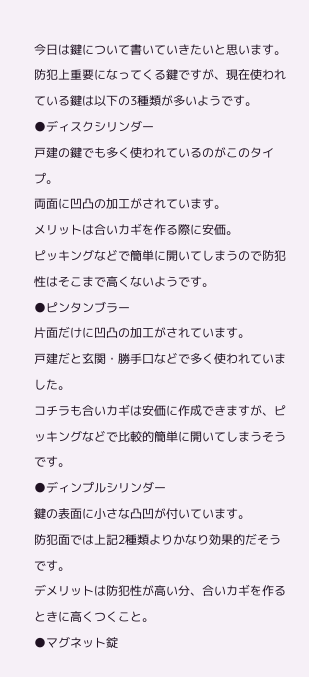今日は鍵について書いていきたいと思います。
防犯上重要になってくる鍵ですが、現在使われている鍵は以下の3種類が多いようです。
●ディスクシリンダー
戸建の鍵でも多く使われているのがこのタイプ。
両面に凹凸の加工がされています。
メリットは合いカギを作る際に安価。
ピッキングなどで簡単に開いてしまうので防犯性はそこまで高くないようです。
●ピンタンブラー
片面だけに凹凸の加工がされています。
戸建だと玄関・勝手口などで多く使われていました。
コチラも合いカギは安価に作成できますが、ピッキングなどで比較的簡単に開いてしまうそうです。
●ディンプルシリンダー
鍵の表面に小さな凸凹が付いています。
防犯面では上記2種類よりかなり効果的だそうです。
デメリットは防犯性が高い分、合いカギを作るときに高くつくこと。
●マグネット錠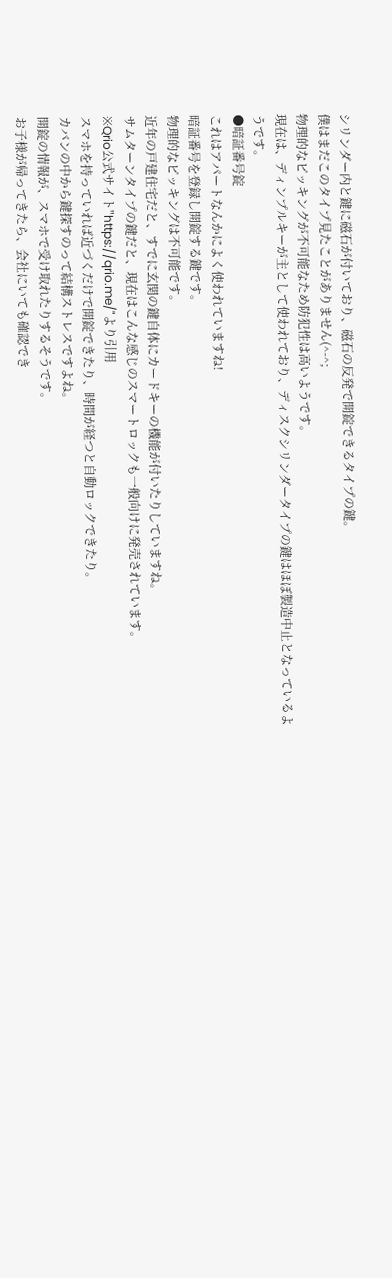シリンダー内と鍵に磁石が付いており、磁石の反発で開錠できるタイプの鍵。
僕はまだこのタイプ見たことがありません(^-^;
物理的なピッキングが不可能なため防犯性は高いようです。
現在は、ディンプルキーが主として使われており、ディスクシリンダータイプの鍵はほぼ製造中止となっているようです。
●暗証番号錠
これはアパートなんかによく使われていますね!
暗証番号を登録し開錠する鍵です。
物理的なピッキングは不可能です。
近年の戸建住宅だと、すでに玄関の鍵自体にカードキーの機能が付いたりしていますね。
サムターンタイプの鍵だと、現在はこんな感じのスマートロックも一般向けに発売されています。
※Qrio公式サイト"https://qrio.me/"より引用
スマホを持っていれば近づくだけで開錠できたり、時間が経つと自動ロックできたり。
カバンの中から鍵探すのって結構ストレスですよね。
開錠の情報が、スマホで受け取れたりするそうです。
お子様が帰ってきたら、会社にいても確認でき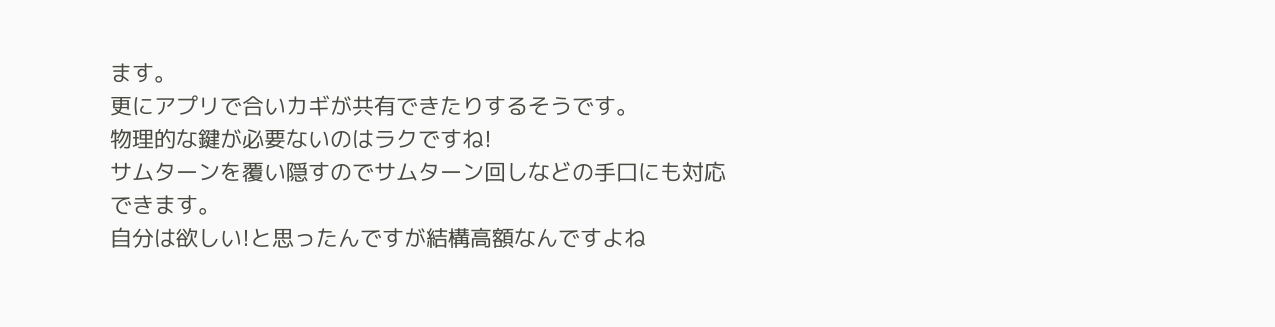ます。
更にアプリで合いカギが共有できたりするそうです。
物理的な鍵が必要ないのはラクですね!
サムターンを覆い隠すのでサムターン回しなどの手口にも対応できます。
自分は欲しい!と思ったんですが結構高額なんですよね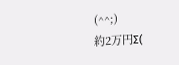(^^;)
約2万円Σ(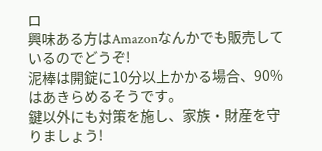ロ
興味ある方はAmazonなんかでも販売しているのでどうぞ!
泥棒は開錠に10分以上かかる場合、90%はあきらめるそうです。
鍵以外にも対策を施し、家族・財産を守りましょう!